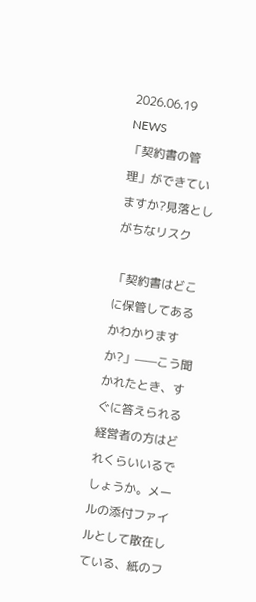2026.06.19
NEWS
「契約書の管理」ができていますか?見落としがちなリスク

「契約書はどこに保管してあるかわかりますか?」——こう聞かれたとき、すぐに答えられる経営者の方はどれくらいいるでしょうか。メールの添付ファイルとして散在している、紙のフ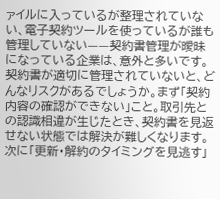ァイルに入っているが整理されていない、電子契約ツールを使っているが誰も管理していない——契約書管理が曖昧になっている企業は、意外と多いです。
契約書が適切に管理されていないと、どんなリスクがあるでしょうか。まず「契約内容の確認ができない」こと。取引先との認識相違が生じたとき、契約書を見返せない状態では解決が難しくなります。次に「更新・解約のタイミングを見逃す」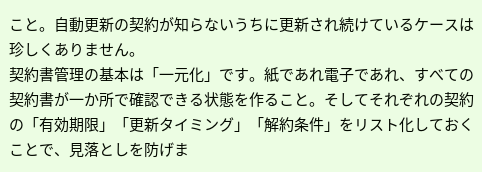こと。自動更新の契約が知らないうちに更新され続けているケースは珍しくありません。
契約書管理の基本は「一元化」です。紙であれ電子であれ、すべての契約書が一か所で確認できる状態を作ること。そしてそれぞれの契約の「有効期限」「更新タイミング」「解約条件」をリスト化しておくことで、見落としを防げま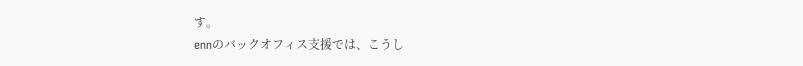す。
ennのバックオフィス支援では、こうし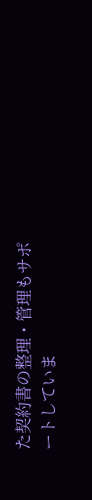た契約書の整理・管理もサポートしていま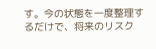す。今の状態を一度整理するだけで、将来のリスク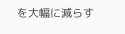を大幅に減らす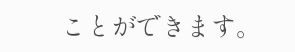ことができます。